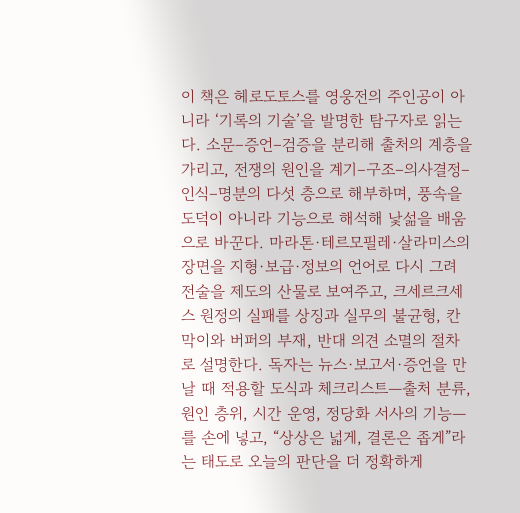이 책은 헤로도토스를 영웅전의 주인공이 아니라 ‘기록의 기술’을 발명한 탐구자로 읽는다. 소문–증언–검증을 분리해 출처의 계층을 가리고, 전쟁의 원인을 계기–구조–의사결정–인식–명분의 다섯 층으로 해부하며, 풍속을 도덕이 아니라 기능으로 해석해 낯섦을 배움으로 바꾼다. 마라톤·테르모필레·살라미스의 장면을 지형·보급·정보의 언어로 다시 그려 전술을 제도의 산물로 보여주고, 크세르크세스 원정의 실패를 상징과 실무의 불균형, 칸막이와 버퍼의 부재, 반대 의견 소멸의 절차로 설명한다. 독자는 뉴스·보고서·증언을 만날 때 적용할 도식과 체크리스트—출처 분류, 원인 층위, 시간 운영, 정당화 서사의 기능—를 손에 넣고, “상상은 넓게, 결론은 좁게”라는 태도로 오늘의 판단을 더 정확하게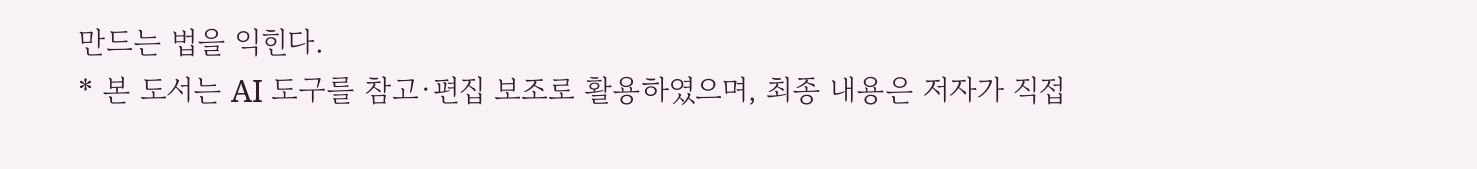만드는 법을 익힌다.
* 본 도서는 AI 도구를 참고·편집 보조로 활용하였으며, 최종 내용은 저자가 직접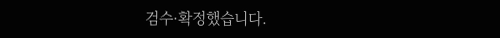검수·확정했습니다.